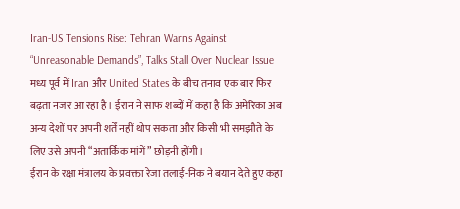Iran-US Tensions Rise: Tehran Warns Against “Unreasonable Demands”, Talks Stall Over Nuclear Issue
मध्य पूर्व में Iran और United States के बीच तनाव एक बार फिर बढ़ता नजर आ रहा है। ईरान ने साफ शब्दों में कहा है कि अमेरिका अब अन्य देशों पर अपनी शर्तें नहीं थोप सकता और किसी भी समझौते के लिए उसे अपनी “अतार्किक मांगें” छोड़नी होंगी।
ईरान के रक्षा मंत्रालय के प्रवक्ता रेजा तलाई-निक ने बयान देते हुए कहा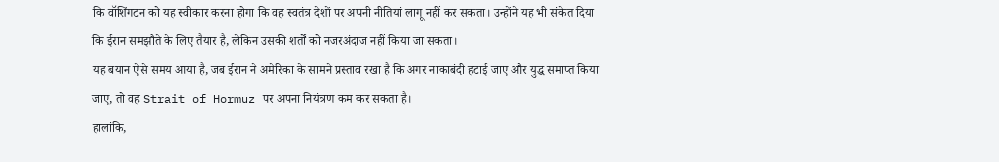कि वॉशिंगटन को यह स्वीकार करना होगा कि वह स्वतंत्र देशों पर अपनी नीतियां लागू नहीं कर सकता। उन्होंने यह भी संकेत दिया कि ईरान समझौते के लिए तैयार है, लेकिन उसकी शर्तों को नजरअंदाज नहीं किया जा सकता।
यह बयान ऐसे समय आया है, जब ईरान ने अमेरिका के सामने प्रस्ताव रखा है कि अगर नाकाबंदी हटाई जाए और युद्ध समाप्त किया जाए, तो वह Strait of Hormuz पर अपना नियंत्रण कम कर सकता है।
हालांकि,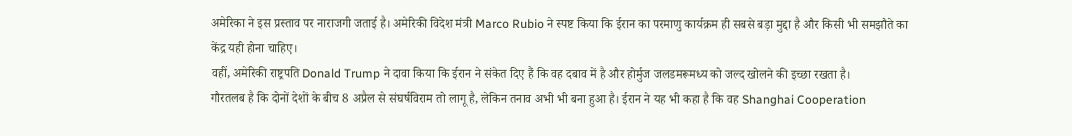अमेरिका ने इस प्रस्ताव पर नाराजगी जताई है। अमेरिकी विदेश मंत्री Marco Rubio ने स्पष्ट किया कि ईरान का परमाणु कार्यक्रम ही सबसे बड़ा मुद्दा है और किसी भी समझौते का केंद्र यही होना चाहिए।
वहीं, अमेरिकी राष्ट्रपति Donald Trump ने दावा किया कि ईरान ने संकेत दिए हैं कि वह दबाव में है और होर्मुज जलडमरूमध्य को जल्द खोलने की इच्छा रखता है।
गौरतलब है कि दोनों देशों के बीच 8 अप्रैल से संघर्षविराम तो लागू है, लेकिन तनाव अभी भी बना हुआ है। ईरान ने यह भी कहा है कि वह Shanghai Cooperation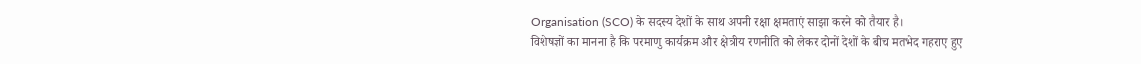Organisation (SCO) के सदस्य देशों के साथ अपनी रक्षा क्षमताएं साझा करने को तैयार है।
विशेषज्ञों का मानना है कि परमाणु कार्यक्रम और क्षेत्रीय रणनीति को लेकर दोनों देशों के बीच मतभेद गहराए हुए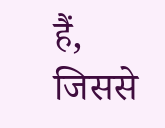हैं, जिससे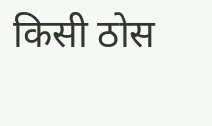किसी ठोस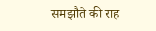समझौते की राह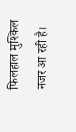फिलहाल मुश्किल नजर आ रही है।